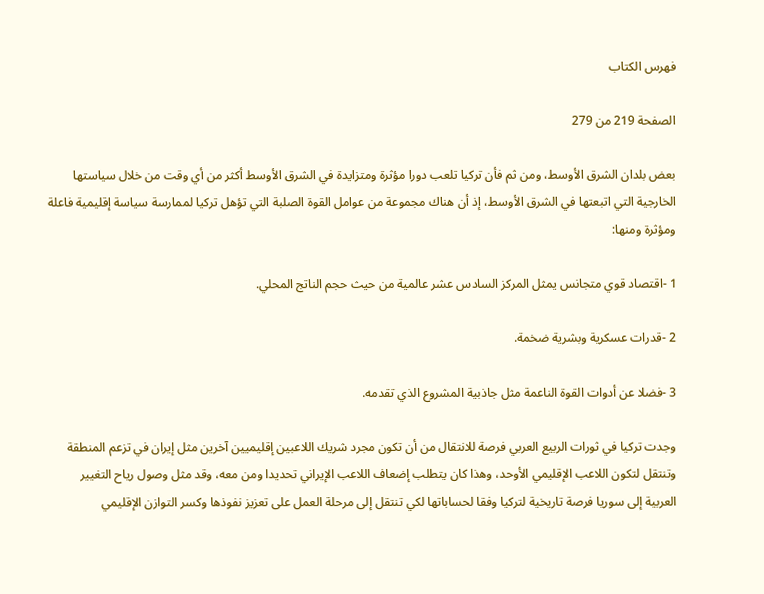فهرس الكتاب

الصفحة 219 من 279

بعض بلدان الشرق الأوسط، ومن ثم فأن تركيا تلعب دورا مؤثرة ومتزايدة في الشرق الأوسط أكثر من أي وقت من خلال سياستها الخارجية التي اتبعتها في الشرق الأوسط، إذ أن هناك مجموعة من عوامل القوة الصلبة التي تؤهل تركيا لممارسة سياسة إقليمية فاعلة ومؤثرة ومنها:

1 -اقتصاد قوي متجانس يمثل المركز السادس عشر عالمية من حيث حجم الناتج المحلي.

2 -قدرات عسكرية وبشرية ضخمة.

3 -فضلا عن أدوات القوة الناعمة مثل جاذبية المشروع الذي تقدمه.

وجدت تركيا في ثورات الربيع العربي فرصة للانتقال من أن تكون مجرد شريك اللاعبين إقليميين آخرين مثل إيران في تزعم المنطقة وتنتقل لتكون اللاعب الإقليمي الأوحد، وهذا كان يتطلب إضعاف اللاعب الإيراني تحديدا ومن معه، وقد مثل وصول رياح التغيير العربية إلى سوريا فرصة تاريخية لتركيا وفقا لحساباتها لكي تنتقل إلى مرحلة العمل على تعزيز نفوذها وكسر التوازن الإقليمي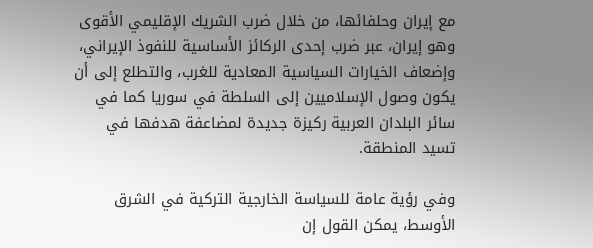مع إيران وحلفائها، من خلال ضرب الشريك الإقليمي الأقوى وهو إيران، عبر ضرب إحدى الركائز الأساسية للنفوذ الإيراني، وإضعاف الخيارات السياسية المعادية للغرب، والتطلع إلى أن يكون وصول الإسلاميين إلى السلطة في سوريا كما في سائر البلدان العربية ركيزة جديدة لمضاعفة هدفها في تسيد المنطقة.

وفي رؤية عامة للسياسة الخارجية التركية في الشرق الأوسط، يمكن القول إن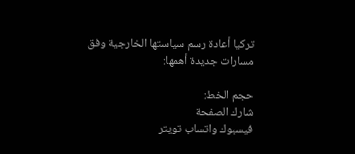تركيا أعادة رسم سياستها الخارجية وفق مسارات جديدة أهمها:

حجم الخط:
شارك الصفحة
فيسبوك واتساب تويتر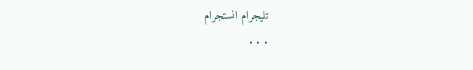تليجرام انستجرام
. . .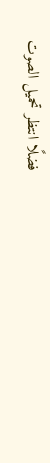فضلًا انتظر تحميل الصوت